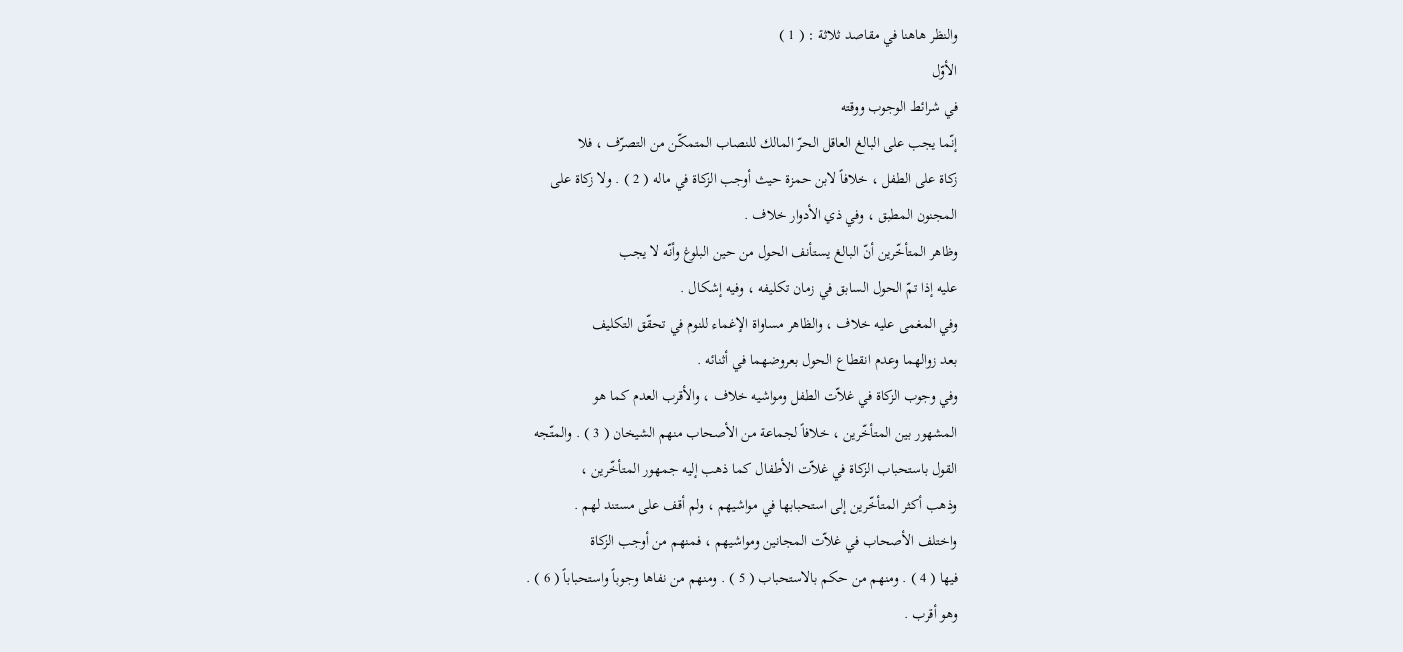والنظر هاهنا في مقاصد ثلاثة : ( 1 )
الأوّل
في شرائط الوجوب ووقته
إنّما يجب على البالغ العاقل الحرّ المالك للنصاب المتمكّن من التصرّف ، فلا
زكاة على الطفل ، خلافاً لابن حمزة حيث أوجب الزكاة في ماله ( 2 ) . ولا زكاة على
المجنون المطبق ، وفي ذي الأدوار خلاف .
وظاهر المتأخّرين أنّ البالغ يستأنف الحول من حين البلوغ وأنّه لا يجب
عليه إذا تمّ الحول السابق في زمان تكليفه ، وفيه إشكال .
وفي المغمى عليه خلاف ، والظاهر مساواة الإغماء للنوم في تحقّق التكليف
بعد زوالهما وعدم انقطاع الحول بعروضهما في أثنائه .
وفي وجوب الزكاة في غلاّت الطفل ومواشيه خلاف ، والأقرب العدم كما هو
المشهور بين المتأخّرين ، خلافاً لجماعة من الأصحاب منهم الشيخان ( 3 ) . والمتّجه
القول باستحباب الزكاة في غلاّت الأطفال كما ذهب إليه جمهور المتأخّرين ،
وذهب أكثر المتأخّرين إلى استحبابها في مواشيهم ، ولم أقف على مستند لهم .
واختلف الأصحاب في غلاّت المجانين ومواشيهم ، فمنهم من أوجب الزكاة
فيها ( 4 ) . ومنهم من حكم بالاستحباب ( 5 ) . ومنهم من نفاها وجوباً واستحباباً ( 6 ) .
وهو أقرب .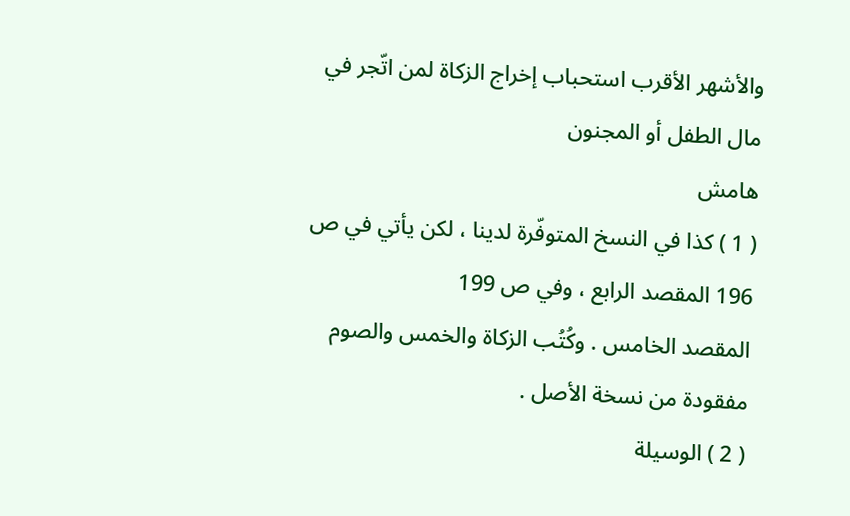والأشهر الأقرب استحباب إخراج الزكاة لمن اتّجر في مال الطفل أو المجنون
هامش
( 1 ) كذا في النسخ المتوفّرة لدينا ، لكن يأتي في ص 196 المقصد الرابع ، وفي ص 199
المقصد الخامس . وكُتُب الزكاة والخمس والصوم مفقودة من نسخة الأصل .
( 2 ) الوسيلة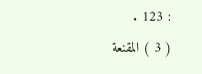: 123 .
( 3 ) المقنعة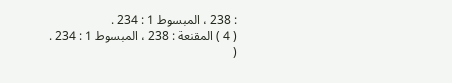: 238 ، المبسوط 1 : 234 .
( 4 ) المقنعة : 238 ، المبسوط 1 : 234 .
(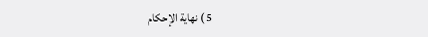5 ) نهاية الإحكام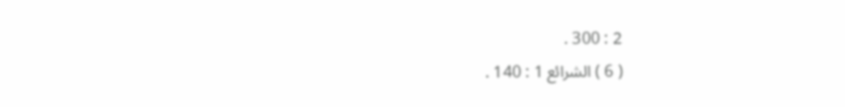2 : 300 .
( 6 ) الشرائع 1 : 140 .